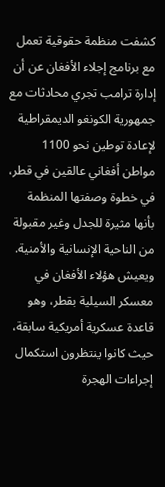كشفت منظمة حقوقية تعمل مع برنامج إجلاء الأفغان عن أن إدارة ترامب تجري محادثات مع جمهورية الكونغو الديمقراطية لإعادة توطين نحو 1100 مواطن أفغاني عالقين في قطر، في خطوة وصفتها المنظمة بأنها مثيرة للجدل وغير مقبولة من الناحية الإنسانية والأمنية.
ويعيش هؤلاء الأفغان في معسكر السيلية بقطر، وهو قاعدة عسكرية أمريكية سابقة، حيث كانوا ينتظرون استكمال إجراءات الهجرة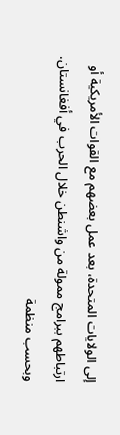إلى الولايات المتحدة، بعد عمل بعضهم مع القوات الأمريكية أو ارتباطهم ببرامج ممولة من واشنطن خلال الحرب في أفغانستان.
وبحسب منظمة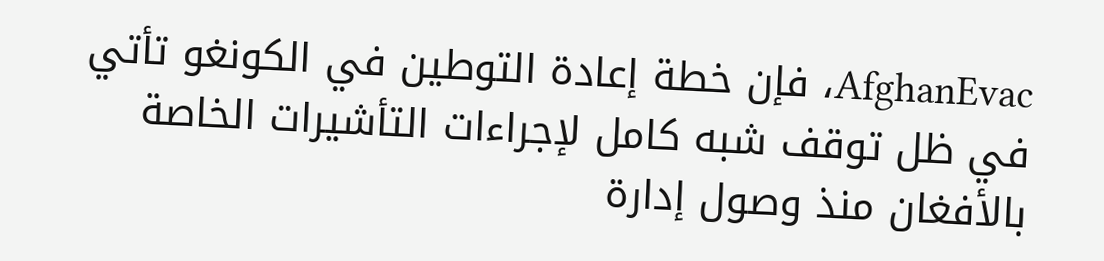AfghanEvac، فإن خطة إعادة التوطين في الكونغو تأتي في ظل توقف شبه كامل لإجراءات التأشيرات الخاصة بالأفغان منذ وصول إدارة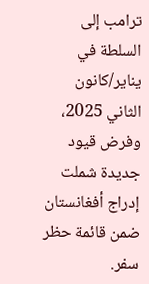ترامب إلى السلطة في يناير/كانون الثاني 2025، وفرض قيود جديدة شملت إدراج أفغانستان ضمن قائمة حظر سفر.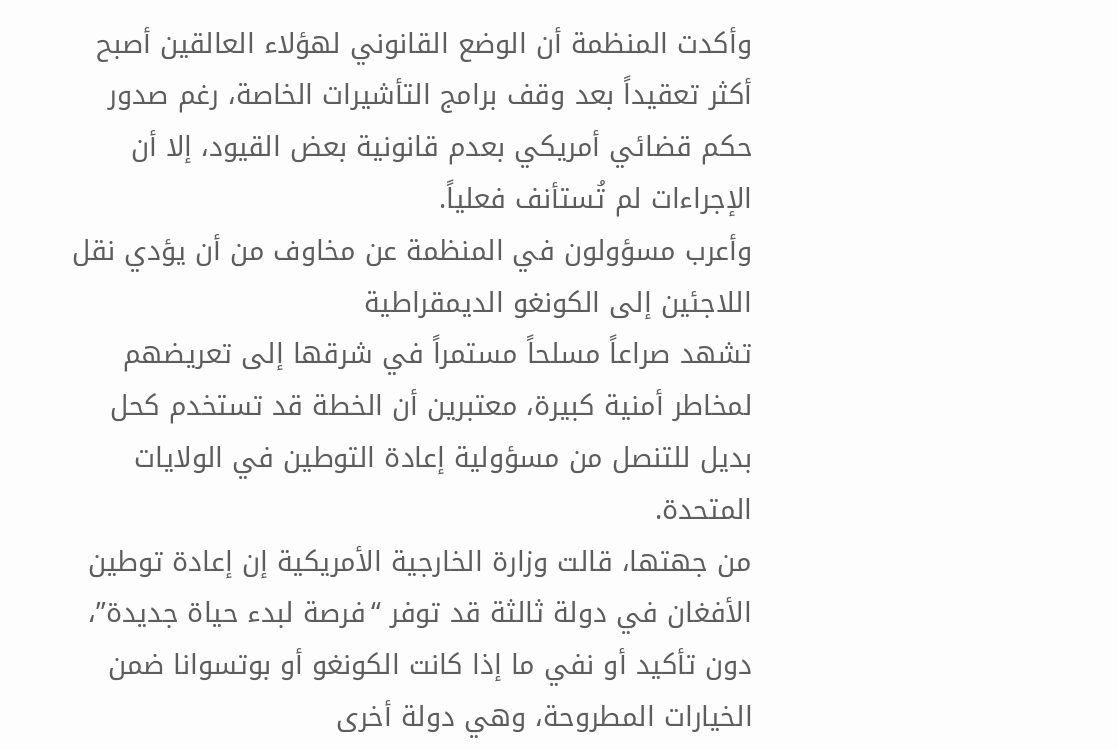وأكدت المنظمة أن الوضع القانوني لهؤلاء العالقين أصبح أكثر تعقيداً بعد وقف برامج التأشيرات الخاصة، رغم صدور حكم قضائي أمريكي بعدم قانونية بعض القيود، إلا أن الإجراءات لم تُستأنف فعلياً.
وأعرب مسؤولون في المنظمة عن مخاوف من أن يؤدي نقل اللاجئين إلى الكونغو الديمقراطية
تشهد صراعاً مسلحاً مستمراً في شرقها إلى تعريضهم لمخاطر أمنية كبيرة، معتبرين أن الخطة قد تستخدم كحل بديل للتنصل من مسؤولية إعادة التوطين في الولايات المتحدة.
من جهتها، قالت وزارة الخارجية الأمريكية إن إعادة توطين الأفغان في دولة ثالثة قد توفر “فرصة لبدء حياة جديدة”، دون تأكيد أو نفي ما إذا كانت الكونغو أو بوتسوانا ضمن الخيارات المطروحة، وهي دولة أخرى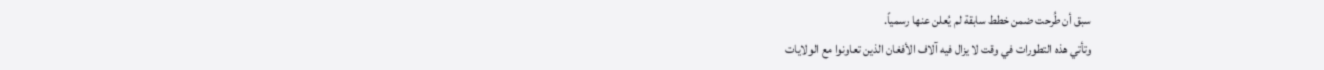سبق أن طُرحت ضمن خطط سابقة لم يُعلن عنها رسمياً.
وتأتي هذه التطورات في وقت لا يزال فيه آلاف الأفغان الذين تعاونوا مع الولايات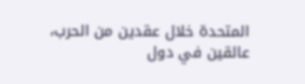المتحدة خلال عقدين من الحرب، عالقين في دول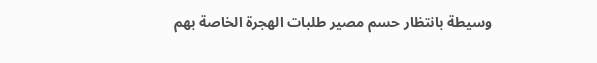وسيطة بانتظار حسم مصير طلبات الهجرة الخاصة بهم